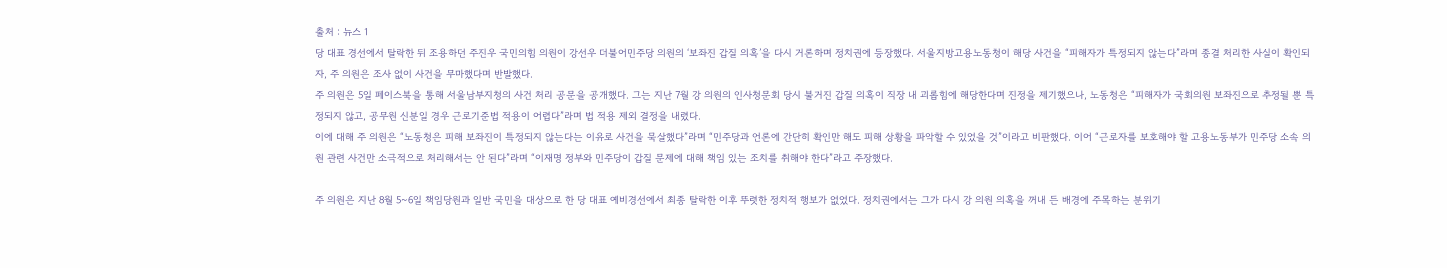출처 : 뉴스 1
당 대표 경선에서 탈락한 뒤 조용하던 주진우 국민의힘 의원이 강선우 더불어민주당 의원의 ‘보좌진 갑질 의혹’을 다시 거론하며 정치권에 등장했다. 서울지방고용노동청이 해당 사건을 “피해자가 특정되지 않는다”라며 종결 처리한 사실이 확인되자, 주 의원은 조사 없이 사건을 무마했다며 반발했다.
주 의원은 5일 페이스북을 통해 서울남부지청의 사건 처리 공문을 공개했다. 그는 지난 7월 강 의원의 인사청문회 당시 불거진 갑질 의혹이 직장 내 괴롭힘에 해당한다며 진정을 제기했으나, 노동청은 “피해자가 국회의원 보좌진으로 추정될 뿐 특정되지 않고, 공무원 신분일 경우 근로기준법 적용이 어렵다”라며 법 적용 제외 결정을 내렸다.
이에 대해 주 의원은 “노동청은 피해 보좌진이 특정되지 않는다는 이유로 사건을 묵살했다”라며 “민주당과 언론에 간단히 확인만 해도 피해 상황을 파악할 수 있었을 것”이라고 비판했다. 이어 “근로자를 보호해야 할 고용노동부가 민주당 소속 의원 관련 사건만 소극적으로 처리해서는 안 된다”라며 “이재명 정부와 민주당이 갑질 문제에 대해 책임 있는 조치를 취해야 한다”라고 주장했다.

주 의원은 지난 8월 5~6일 책임당원과 일반 국민을 대상으로 한 당 대표 예비경선에서 최종 탈락한 이후 뚜렷한 정치적 행보가 없었다. 정치권에서는 그가 다시 강 의원 의혹을 꺼내 든 배경에 주목하는 분위기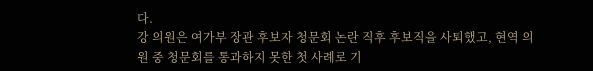다.
강 의원은 여가부 장관 후보자 청문회 논란 직후 후보직을 사퇴했고, 현역 의원 중 청문회를 통과하지 못한 첫 사례로 기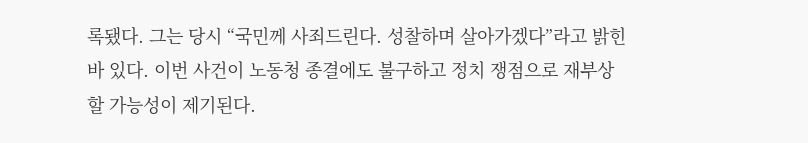록됐다. 그는 당시 “국민께 사죄드린다. 성찰하며 살아가겠다”라고 밝힌 바 있다. 이번 사건이 노동청 종결에도 불구하고 정치 쟁점으로 재부상할 가능성이 제기된다.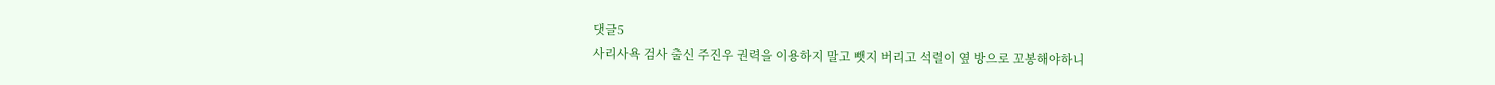댓글5
사리사욕 검사 출신 주진우 권력을 이용하지 말고 뺏지 버리고 석렬이 옆 방으로 꼬봉해야하니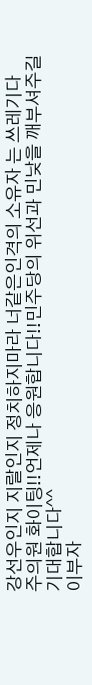강선우인지 지랄인지 정치하지마라 너같은인격의 소유자 는 쓰레기다
주의원 화이팅!!언제나 응원합니다!!민주당의 위선과 민낮을 깨부셔주길 기대합니다^^
이부자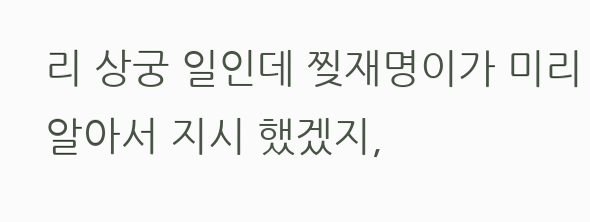리 상궁 일인데 찢재명이가 미리 알아서 지시 했겠지,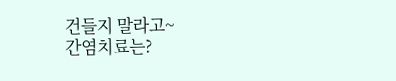건들지 말라고~
간염치료는?